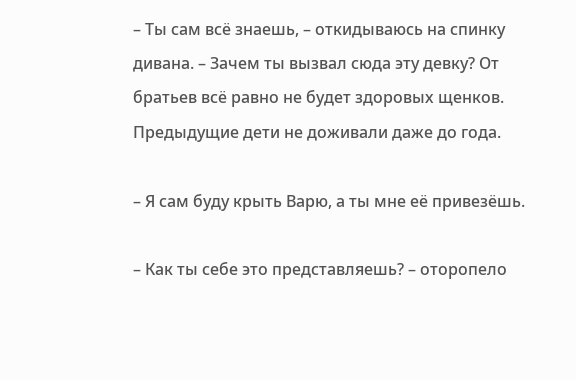– Ты сам всё знаешь, – откидываюсь на спинку дивана. – Зачем ты вызвал сюда эту девку? От братьев всё равно не будет здоровых щенков. Предыдущие дети не доживали даже до года.

– Я сам буду крыть Варю, а ты мне её привезёшь.

– Как ты себе это представляешь? – оторопело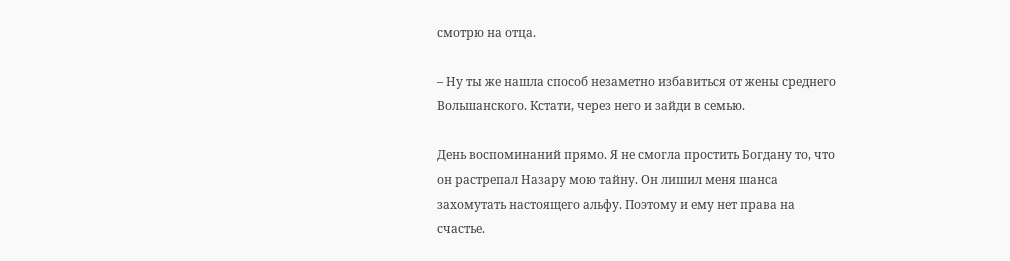смотрю на отца.

– Ну ты же нашла способ незаметно избавиться от жены среднего Вольшанского. Кстати, через него и зайди в семью.

День воспоминаний прямо. Я не смогла простить Богдану то, что он растрепал Назару мою тайну. Он лишил меня шанса захомутать настоящего альфу. Поэтому и ему нет права на счастье.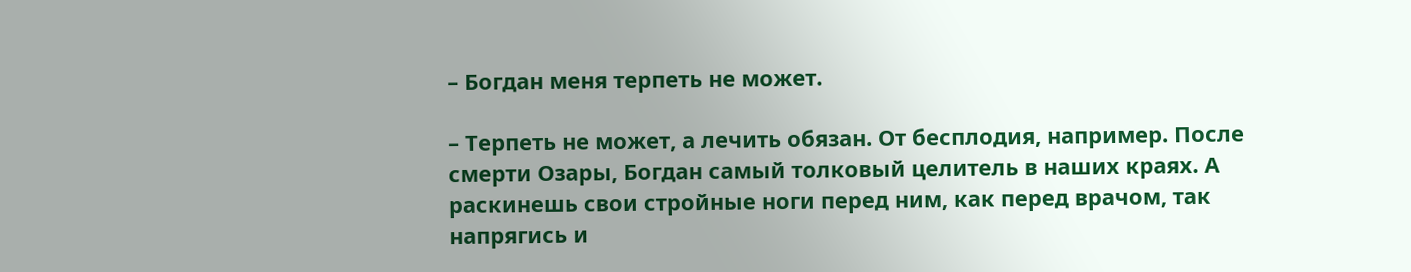– Богдан меня терпеть не может.

– Терпеть не может, а лечить обязан. От бесплодия, например. После смерти Озары, Богдан самый толковый целитель в наших краях. А раскинешь свои стройные ноги перед ним, как перед врачом, так напрягись и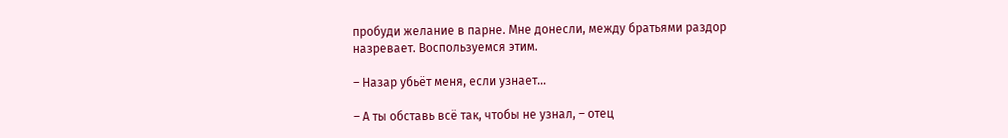пробуди желание в парне. Мне донесли, между братьями раздор назревает. Воспользуемся этим.

– Назар убьёт меня, если узнает…

– А ты обставь всё так, чтобы не узнал, – отец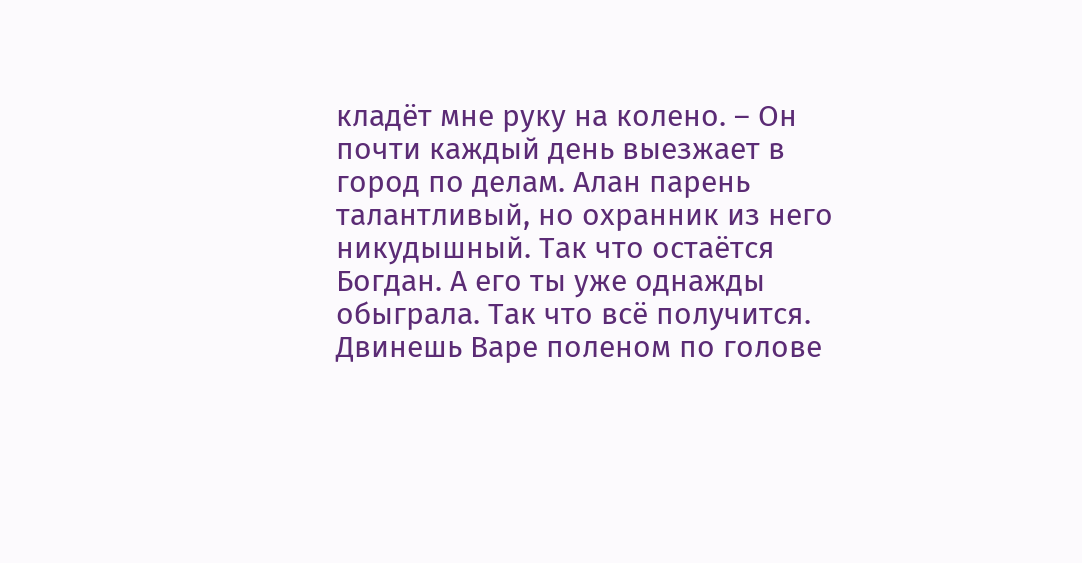кладёт мне руку на колено. – Он почти каждый день выезжает в город по делам. Алан парень талантливый, но охранник из него никудышный. Так что остаётся Богдан. А его ты уже однажды обыграла. Так что всё получится. Двинешь Варе поленом по голове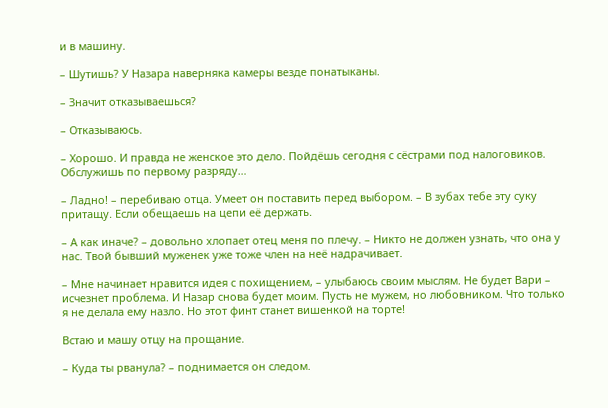и в машину.

– Шутишь? У Назара наверняка камеры везде понатыканы.

– Значит отказываешься?

– Отказываюсь.

– Хорошо. И правда не женское это дело. Пойдёшь сегодня с сёстрами под налоговиков. Обслужишь по первому разряду…

– Ладно! – перебиваю отца. Умеет он поставить перед выбором. – В зубах тебе эту суку притащу. Если обещаешь на цепи её держать.

– А как иначе? – довольно хлопает отец меня по плечу. – Никто не должен узнать, что она у нас. Твой бывший муженек уже тоже член на неё надрачивает.

– Мне начинает нравится идея с похищением, – улыбаюсь своим мыслям. Не будет Вари – исчезнет проблема. И Назар снова будет моим. Пусть не мужем, но любовником. Что только я не делала ему назло. Но этот финт станет вишенкой на торте!

Встаю и машу отцу на прощание.

– Куда ты рванула? – поднимается он следом.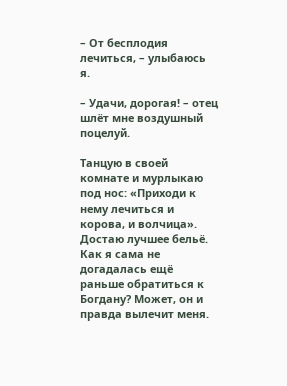– От бесплодия лечиться, – улыбаюсь я.

– Удачи, дорогая! – отец шлёт мне воздушный поцелуй.

Танцую в своей комнате и мурлыкаю под нос: «Приходи к нему лечиться и корова, и волчица». Достаю лучшее бельё. Как я сама не догадалась ещё раньше обратиться к Богдану? Может, он и правда вылечит меня.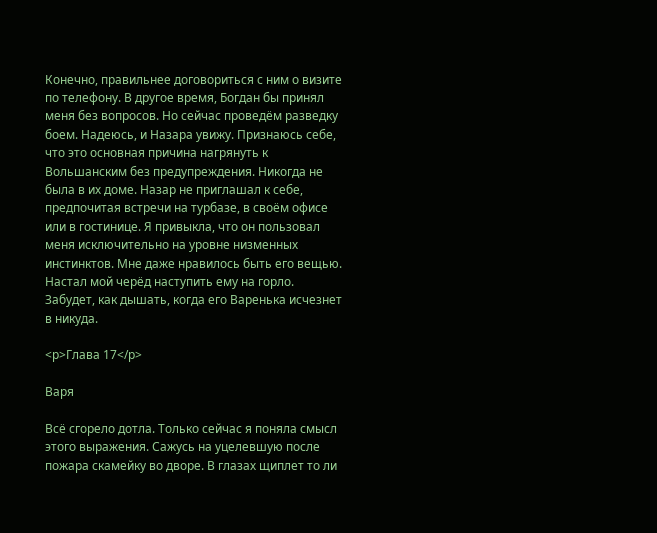Конечно, правильнее договориться с ним о визите по телефону. В другое время, Богдан бы принял меня без вопросов. Но сейчас проведём разведку боем. Надеюсь, и Назара увижу. Признаюсь себе, что это основная причина нагрянуть к Вольшанским без предупреждения. Никогда не была в их доме. Назар не приглашал к себе, предпочитая встречи на турбазе, в своём офисе или в гостинице. Я привыкла, что он пользовал меня исключительно на уровне низменных инстинктов. Мне даже нравилось быть его вещью. Настал мой черёд наступить ему на горло. Забудет, как дышать, когда его Варенька исчезнет в никуда.

<p>Глава 17</p>

Варя

Всё сгорело дотла. Только сейчас я поняла смысл этого выражения. Сажусь на уцелевшую после пожара скамейку во дворе. В глазах щиплет то ли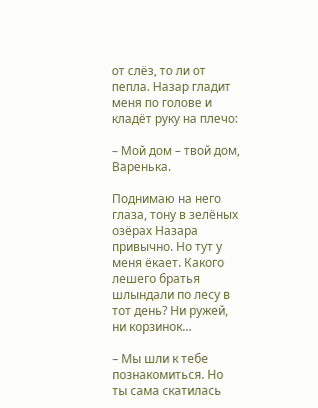от слёз, то ли от пепла. Назар гладит меня по голове и кладёт руку на плечо:

– Мой дом – твой дом, Варенька.

Поднимаю на него глаза, тону в зелёных озёрах Назара привычно. Но тут у меня ёкает. Какого лешего братья шлындали по лесу в тот день? Ни ружей, ни корзинок…

– Мы шли к тебе познакомиться. Но ты сама скатилась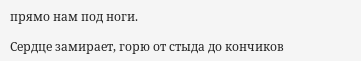прямо нам под ноги.

Сердце замирает, горю от стыда до кончиков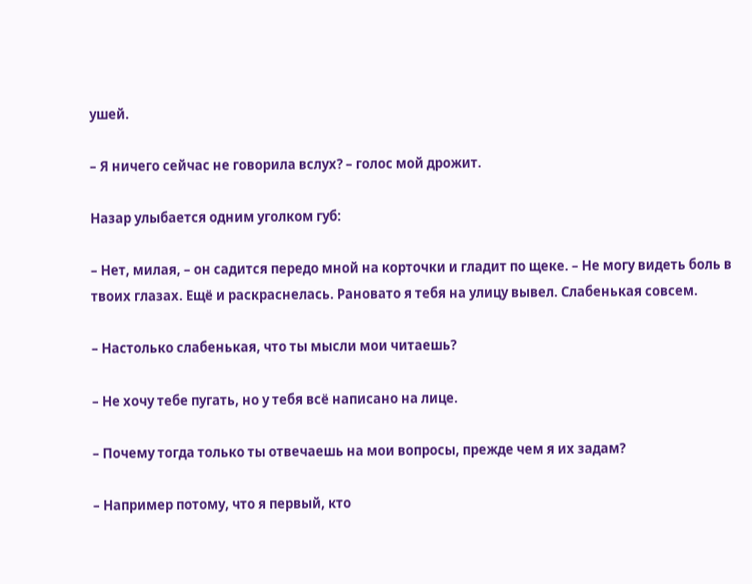ушей.

– Я ничего сейчас не говорила вслух? – голос мой дрожит.

Назар улыбается одним уголком губ:

– Нет, милая, – он садится передо мной на корточки и гладит по щеке. – Не могу видеть боль в твоих глазах. Ещё и раскраснелась. Рановато я тебя на улицу вывел. Слабенькая совсем.

– Настолько слабенькая, что ты мысли мои читаешь?

– Не хочу тебе пугать, но у тебя всё написано на лице.

– Почему тогда только ты отвечаешь на мои вопросы, прежде чем я их задам?

– Например потому, что я первый, кто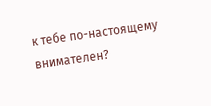к тебе по-настоящему внимателен?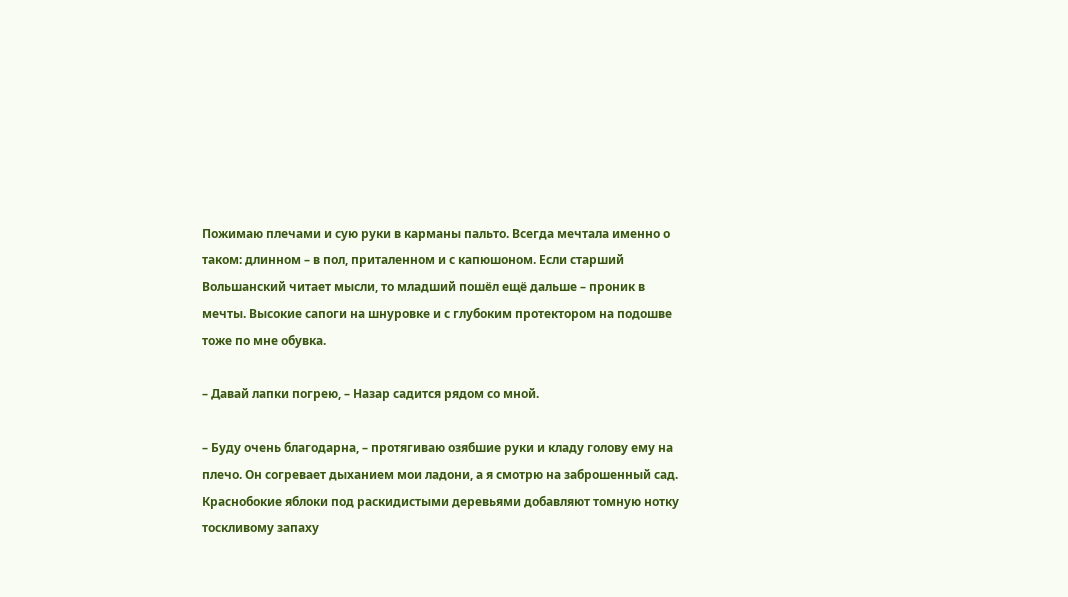Пожимаю плечами и сую руки в карманы пальто. Всегда мечтала именно о таком: длинном – в пол, приталенном и с капюшоном. Если старший Вольшанский читает мысли, то младший пошёл ещё дальше – проник в мечты. Высокие сапоги на шнуровке и с глубоким протектором на подошве тоже по мне обувка.

– Давай лапки погрею, – Назар садится рядом со мной.

– Буду очень благодарна, – протягиваю озябшие руки и кладу голову ему на плечо. Он согревает дыханием мои ладони, а я смотрю на заброшенный сад. Краснобокие яблоки под раскидистыми деревьями добавляют томную нотку тоскливому запаху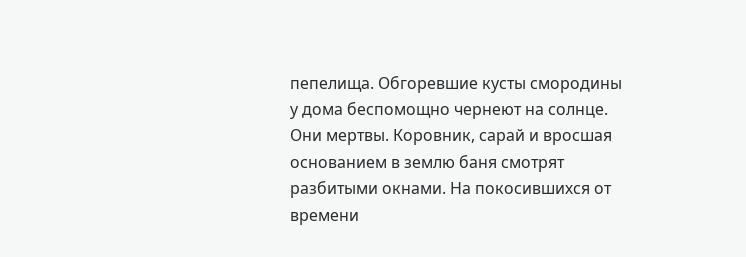пепелища. Обгоревшие кусты смородины у дома беспомощно чернеют на солнце. Они мертвы. Коровник, сарай и вросшая основанием в землю баня смотрят разбитыми окнами. На покосившихся от времени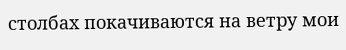столбах покачиваются на ветру мои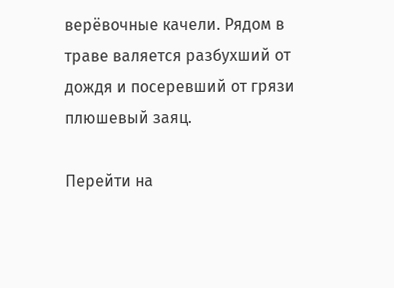верёвочные качели. Рядом в траве валяется разбухший от дождя и посеревший от грязи плюшевый заяц.

Перейти на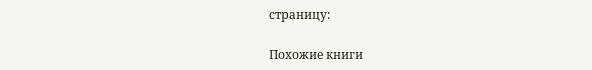страницу:

Похожие книги